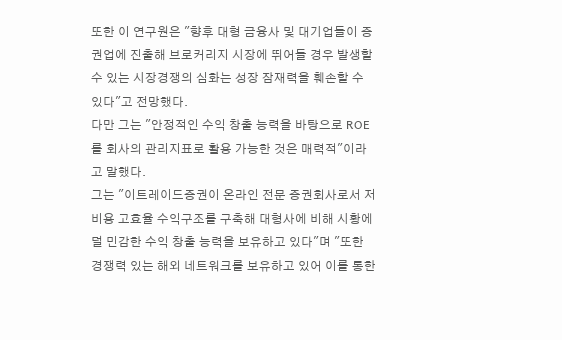또한 이 연구원은 "향후 대형 금융사 및 대기업들이 증권업에 진출해 브로커리지 시장에 뛰어들 경우 발생할 수 있는 시장경쟁의 심화는 성장 잠재력을 훼손할 수 있다"고 전망했다.
다만 그는 "안정적인 수익 창출 능력을 바탕으로 ROE를 회사의 관리지표로 활용 가능한 것은 매력적"이라고 말했다.
그는 "이트레이드증권이 온라인 전문 증권회사로서 저비용 고효율 수익구조를 구축해 대형사에 비해 시황에 덜 민감한 수익 창출 능력을 보유하고 있다"며 "또한 경쟁력 있는 해외 네트워크를 보유하고 있어 이를 통한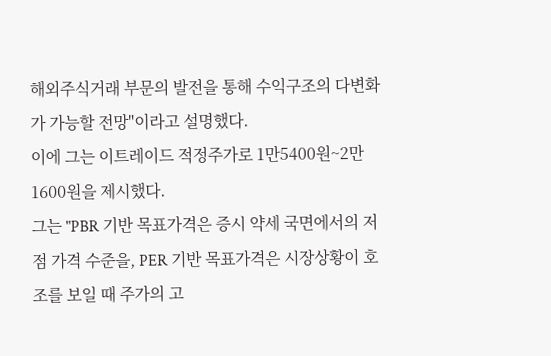해외주식거래 부문의 발전을 통해 수익구조의 다변화가 가능할 전망"이라고 설명했다.
이에 그는 이트레이드 적정주가로 1만5400원~2만1600원을 제시했다.
그는 "PBR 기반 목표가격은 증시 약세 국면에서의 저점 가격 수준을, PER 기반 목표가격은 시장상황이 호조를 보일 때 주가의 고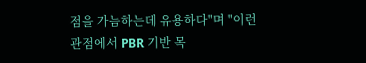점을 가늠하는데 유용하다"며 "이런 관점에서 PBR 기반 목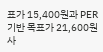표가 15,400원과 PER 기반 목표가 21,600원 사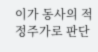이가 동사의 적정주가로 판단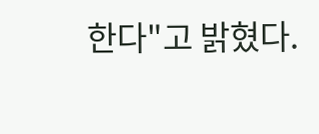한다"고 밝혔다.